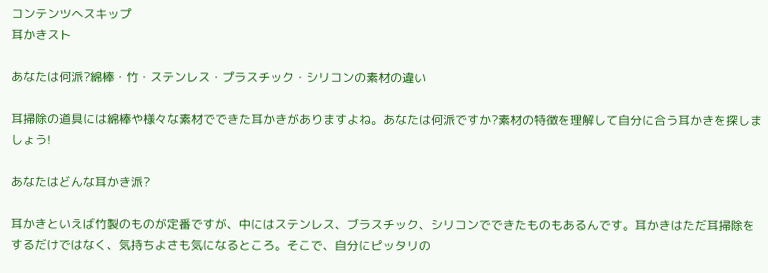コンテンツへスキップ
耳かきスト

あなたは何派?綿棒・竹・ステンレス・プラスチック・シリコンの素材の違い

耳掃除の道具には綿棒や様々な素材でできた耳かきがありますよね。あなたは何派ですか?素材の特徴を理解して自分に合う耳かきを探しましょう!

あなたはどんな耳かき派?

耳かきといえば竹製のものが定番ですが、中にはステンレス、ブラスチック、シリコンでできたものもあるんです。耳かきはただ耳掃除をするだけではなく、気持ちよさも気になるところ。そこで、自分にピッタリの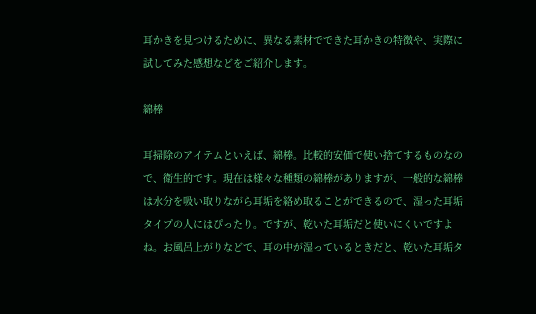耳かきを見つけるために、異なる素材でできた耳かきの特徴や、実際に試してみた感想などをご紹介します。

綿棒

耳掃除のアイテムといえば、綿棒。比較的安価で使い捨てするものなので、衛生的です。現在は様々な種類の綿棒がありますが、一般的な綿棒は水分を吸い取りながら耳垢を絡め取ることができるので、湿った耳垢タイプの人にはぴったり。ですが、乾いた耳垢だと使いにくいですよね。お風呂上がりなどで、耳の中が湿っているときだと、乾いた耳垢タ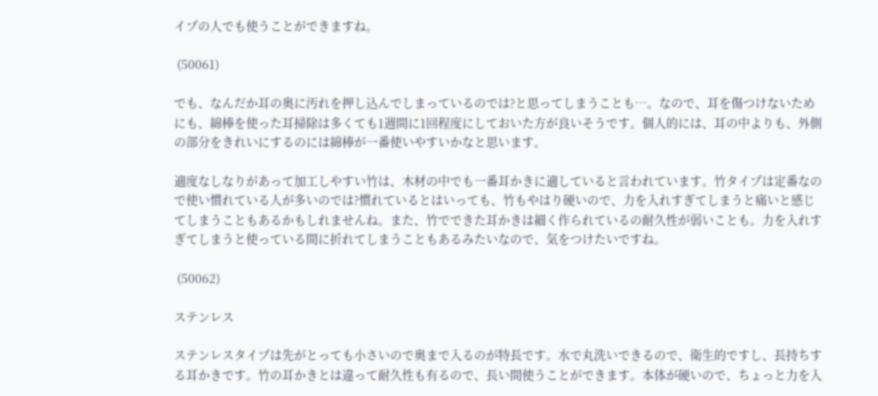イプの人でも使うことができますね。

 (50061)

でも、なんだか耳の奥に汚れを押し込んでしまっているのでは?と思ってしまうことも…。なので、耳を傷つけないためにも、綿棒を使った耳掃除は多くても1週間に1回程度にしておいた方が良いそうです。個人的には、耳の中よりも、外側の部分をきれいにするのには綿棒が一番使いやすいかなと思います。

適度なしなりがあって加工しやすい竹は、木材の中でも一番耳かきに適していると言われています。竹タイプは定番なので使い慣れている人が多いのでは?慣れているとはいっても、竹もやはり硬いので、力を入れすぎてしまうと痛いと感じてしまうこともあるかもしれませんね。また、竹でできた耳かきは細く作られているの耐久性が弱いことも。力を入れすぎてしまうと使っている間に折れてしまうこともあるみたいなので、気をつけたいですね。

 (50062)

ステンレス

ステンレスタイプは先がとっても小さいので奥まで入るのが特長です。水で丸洗いできるので、衛生的ですし、長持ちする耳かきです。竹の耳かきとは違って耐久性も有るので、長い間使うことができます。本体が硬いので、ちょっと力を入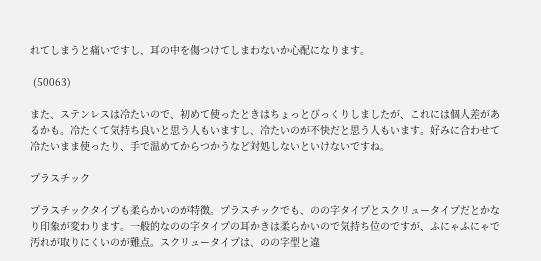れてしまうと痛いですし、耳の中を傷つけてしまわないか心配になります。

 (50063)

また、ステンレスは冷たいので、初めて使ったときはちょっとびっくりしましたが、これには個人差があるかも。冷たくて気持ち良いと思う人もいますし、冷たいのが不快だと思う人もいます。好みに合わせて冷たいまま使ったり、手で温めてからつかうなど対処しないといけないですね。

プラスチック

プラスチックタイプも柔らかいのが特徴。プラスチックでも、のの字タイプとスクリュータイプだとかなり印象が変わります。一般的なのの字タイプの耳かきは柔らかいので気持ち位のですが、ふにゃふにゃで汚れが取りにくいのが難点。スクリュータイプは、のの字型と違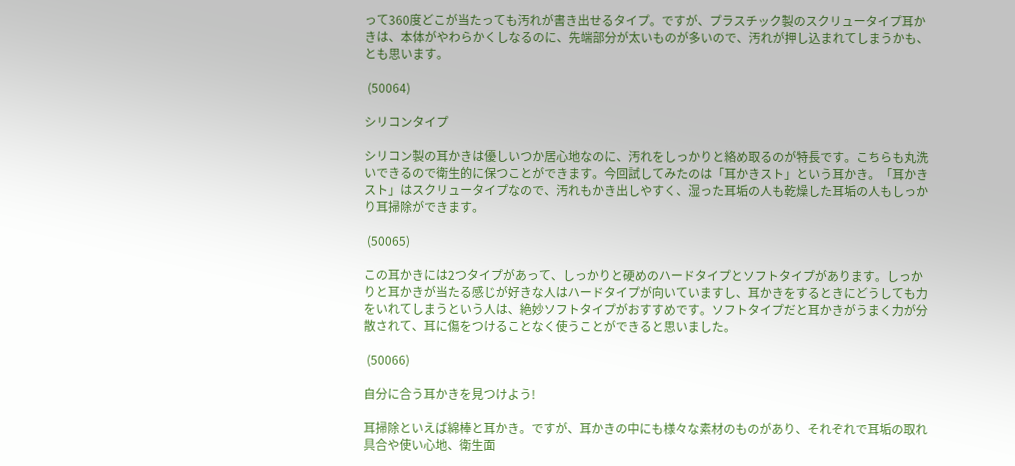って360度どこが当たっても汚れが書き出せるタイプ。ですが、プラスチック製のスクリュータイプ耳かきは、本体がやわらかくしなるのに、先端部分が太いものが多いので、汚れが押し込まれてしまうかも、とも思います。

 (50064)

シリコンタイプ

シリコン製の耳かきは優しいつか居心地なのに、汚れをしっかりと絡め取るのが特長です。こちらも丸洗いできるので衛生的に保つことができます。今回試してみたのは「耳かきスト」という耳かき。「耳かきスト」はスクリュータイプなので、汚れもかき出しやすく、湿った耳垢の人も乾燥した耳垢の人もしっかり耳掃除ができます。

 (50065)

この耳かきには2つタイプがあって、しっかりと硬めのハードタイプとソフトタイプがあります。しっかりと耳かきが当たる感じが好きな人はハードタイプが向いていますし、耳かきをするときにどうしても力をいれてしまうという人は、絶妙ソフトタイプがおすすめです。ソフトタイプだと耳かきがうまく力が分散されて、耳に傷をつけることなく使うことができると思いました。

 (50066)

自分に合う耳かきを見つけよう!

耳掃除といえば綿棒と耳かき。ですが、耳かきの中にも様々な素材のものがあり、それぞれで耳垢の取れ具合や使い心地、衛生面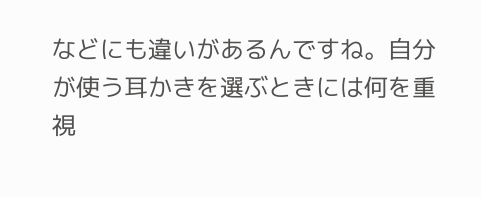などにも違いがあるんですね。自分が使う耳かきを選ぶときには何を重視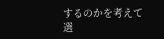するのかを考えて選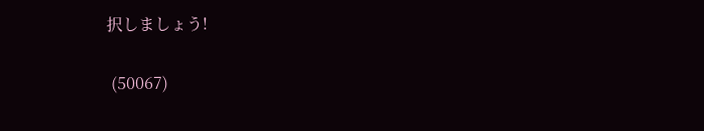択しましょう!

 (50067)